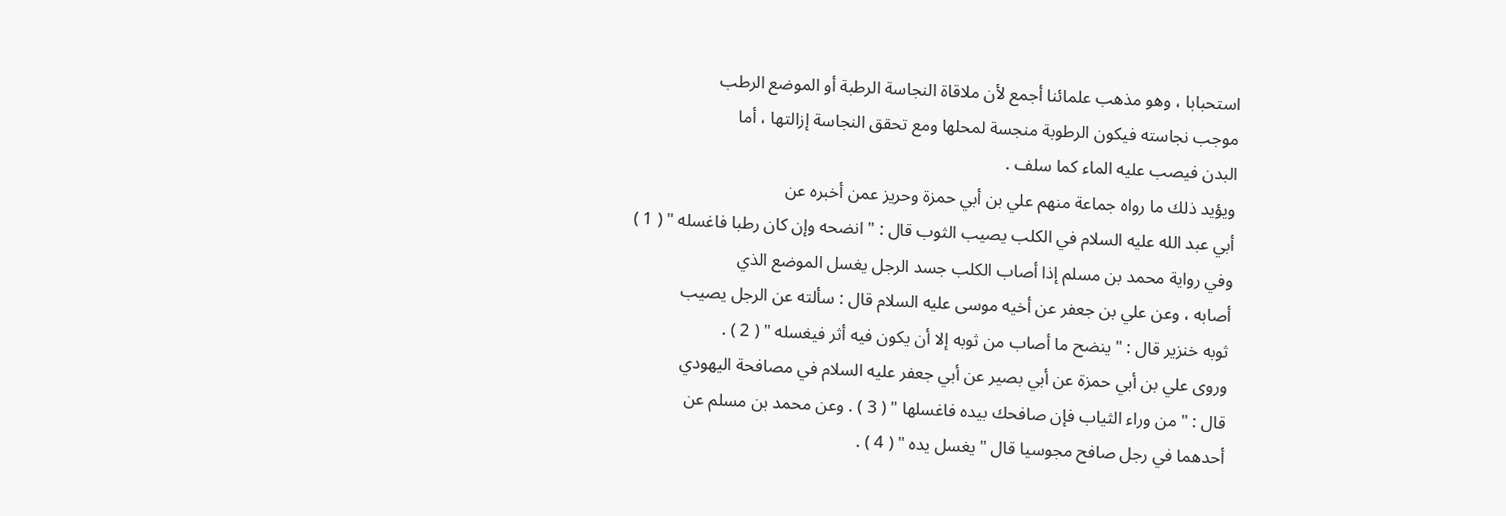استحبابا ، وهو مذهب علمائنا أجمع لأن ملاقاة النجاسة الرطبة أو الموضع الرطب
موجب نجاسته فيكون الرطوبة منجسة لمحلها ومع تحقق النجاسة إزالتها ، أما
البدن فيصب عليه الماء كما سلف .
ويؤيد ذلك ما رواه جماعة منهم علي بن أبي حمزة وحريز عمن أخبره عن
أبي عبد الله عليه السلام في الكلب يصيب الثوب قال : " انضحه وإن كان رطبا فاغسله " ( 1 )
وفي رواية محمد بن مسلم إذا أصاب الكلب جسد الرجل يغسل الموضع الذي
أصابه ، وعن علي بن جعفر عن أخيه موسى عليه السلام قال : سألته عن الرجل يصيب
ثوبه خنزير قال : " ينضح ما أصاب من ثوبه إلا أن يكون فيه أثر فيغسله " ( 2 ) .
وروى علي بن أبي حمزة عن أبي بصير عن أبي جعفر عليه السلام في مصافحة اليهودي
قال : " من وراء الثياب فإن صافحك بيده فاغسلها " ( 3 ) . وعن محمد بن مسلم عن
أحدهما في رجل صافح مجوسيا قال " يغسل يده " ( 4 ) .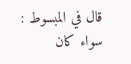قال في المبسوط : سواء كان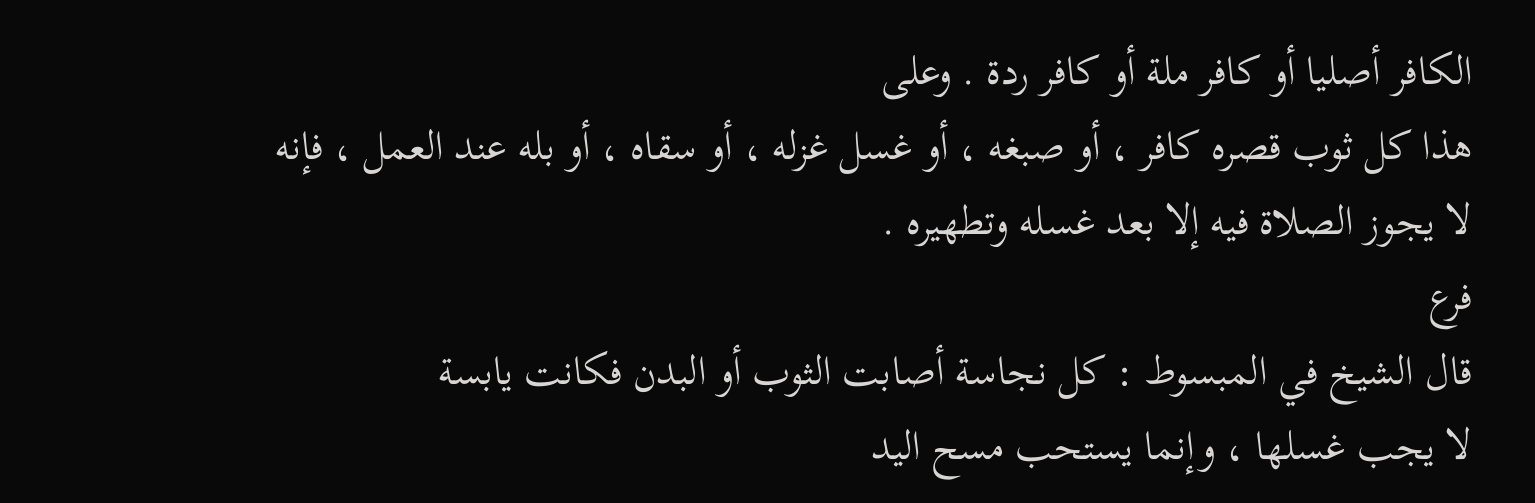الكافر أصليا أو كافر ملة أو كافر ردة . وعلى
هذا كل ثوب قصره كافر ، أو صبغه ، أو غسل غزله ، أو سقاه ، أو بله عند العمل ، فإنه
لا يجوز الصلاة فيه إلا بعد غسله وتطهيره .
فرع
قال الشيخ في المبسوط : كل نجاسة أصابت الثوب أو البدن فكانت يابسة
لا يجب غسلها ، وإنما يستحب مسح اليد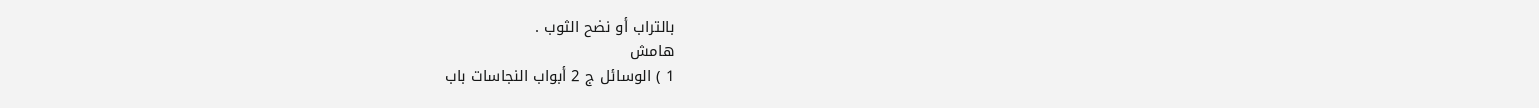بالتراب أو نضح الثوب .
هامش
1 ) الوسائل ج 2 أبواب النجاسات باب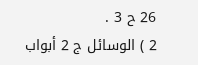26 ح 3 .
2 ) الوسائل ج 2 أبواب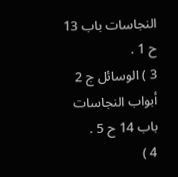النجاسات باب 13 ح 1 .
3 ) الوسائل ج 2 أبواب النجاسات باب 14 ح 5 .
4 )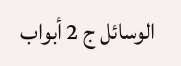الوسائل ج 2 أبواب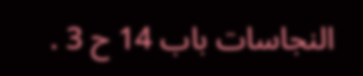النجاسات باب 14 ح 3 .